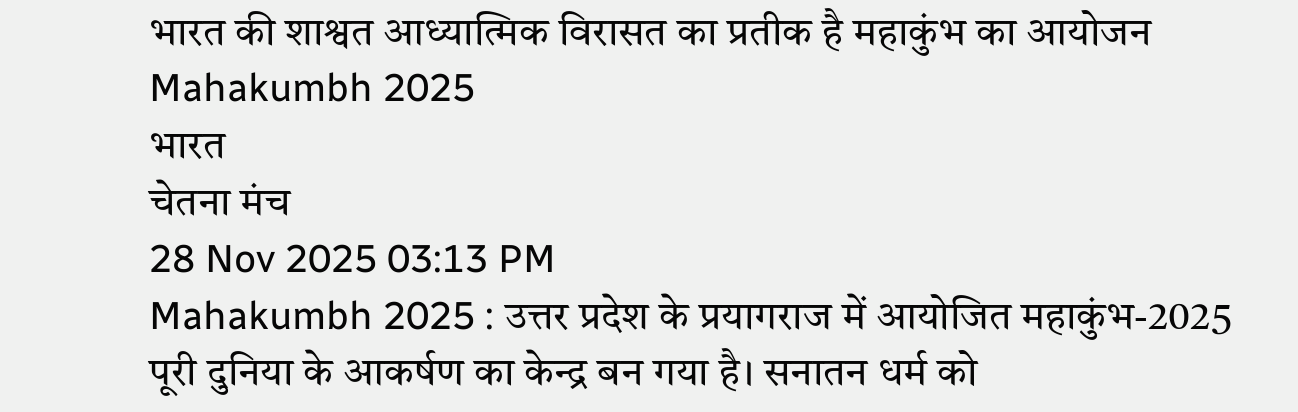भारत की शाश्वत आध्यात्मिक विरासत का प्रतीक है महाकुंभ का आयोजन
Mahakumbh 2025
भारत
चेतना मंच
28 Nov 2025 03:13 PM
Mahakumbh 2025 : उत्तर प्रदेश के प्रयागराज में आयोजित महाकुंभ-2025 पूरी दुनिया के आकर्षण का केन्द्र बन गया है। सनातन धर्म को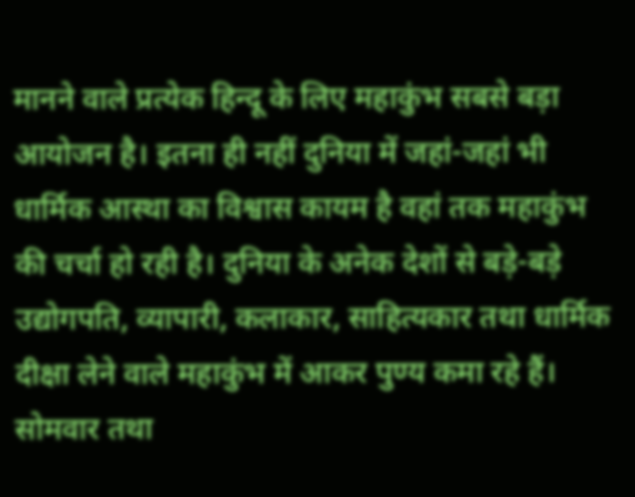मानने वाले प्रत्येक हिन्दू के लिए महाकुंभ सबसे बड़ा आयोजन है। इतना ही नहीं दुनिया में जहां-जहां भी धार्मिक आस्था का विश्वास कायम है वहां तक महाकुंभ की चर्चा हो रही है। दुनिया के अनेक देशों से बड़े-बड़े उद्योगपति, व्यापारी, कलाकार, साहित्यकार तथा धार्मिक दीक्षा लेने वाले महाकुंभ में आकर पुण्य कमा रहे हैं। सोमवार तथा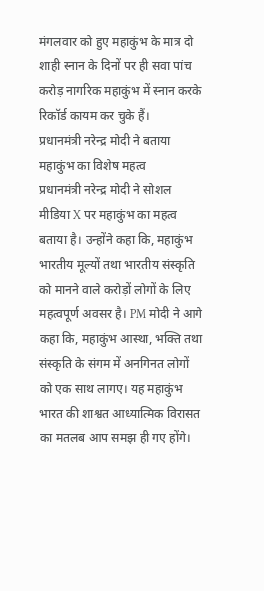मंगलवार को हुए महाकुंभ के मात्र दो शाही स्नान के दिनों पर ही सवा पांच करोड़ नागरिक महाकुंभ में स्नान करके रिकॉर्ड कायम कर चुके हैं।
प्रधानमंत्री नरेन्द्र मोदी ने बताया महाकुंभ का विशेष महत्व
प्रधानमंत्री नरेन्द्र मोदी ने सोशल मीडिया X पर महाकुंभ का महत्व बताया है। उन्होंने कहा कि, महाकुंभ भारतीय मूल्यों तथा भारतीय संस्कृति को मानने वाले करोड़ों लोगों के लिए महत्वपूर्ण अवसर है। PM मोदी ने आगे कहा कि, महाकुंभ आस्था, भक्ति तथा संस्कृति के संगम में अनगिनत लोगों को एक साथ लागए। यह महाकुंभ भारत की शाश्वत आध्यात्मिक विरासत का मतलब आप समझ ही गए होंगे।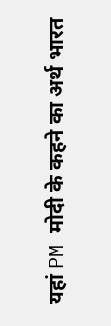यहां PM मोदी के कहने का अर्थ भारत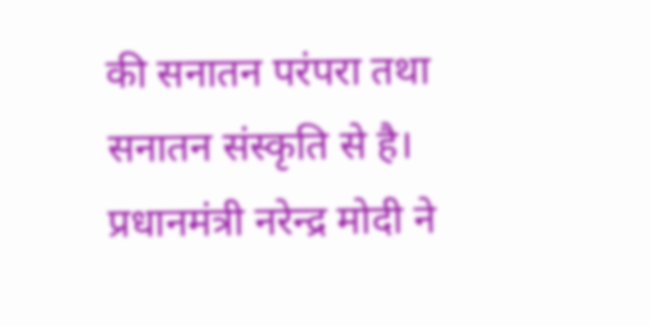की सनातन परंपरा तथा सनातन संस्कृति से है। प्रधानमंत्री नरेन्द्र मोदी ने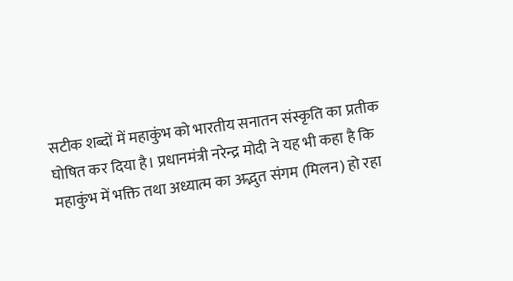सटीक शब्दों में महाकुंभ को भारतीय सनातन संस्कृति का प्रतीक घोषित कर दिया है। प्रधानमंत्री नरेन्द्र मोदी ने यह भी कहा है कि महाकुंभ में भक्ति तथा अध्यात्म का अद्भुत संगम (मिलन) हो रहा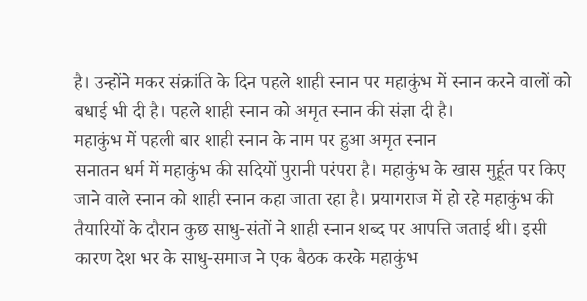है। उन्होंने मकर संक्रांति के दिन पहले शाही स्नान पर महाकुंभ में स्नान करने वालों को बधाई भी दी है। पहले शाही स्नान को अमृत स्नान की संज्ञा दी है।
महाकुंभ में पहली बार शाही स्नान के नाम पर हुआ अमृत स्नान
सनातन धर्म में महाकुंभ की सदियों पुरानी परंपरा है। महाकुंभ के खास मुर्हूत पर किए जाने वाले स्नान को शाही स्नान कहा जाता रहा है। प्रयागराज में हो रहे महाकुंभ की तैयारियों के दौरान कुछ साधु-संतों ने शाही स्नान शब्द पर आपत्ति जताई थी। इसी कारण देश भर के साधु-समाज ने एक बैठक करके महाकुंभ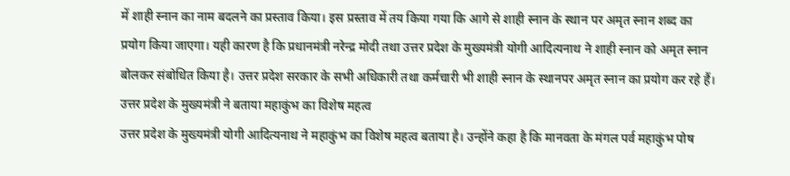में शाही स्नान का नाम बदलने का प्रस्ताव किया। इस प्रस्ताव में तय किया गया कि आगे से शाही स्नान के स्थान पर अमृत स्नान शब्द का प्रयोग किया जाएगा। यही कारण है कि प्रधानमंत्री नरेन्द्र मोदी तथा उत्तर प्रदेश के मुख्यमंत्री योगी आदित्यनाथ ने शाही स्नान को अमृत स्नान बोलकर संबोधित किया है। उत्तर प्रदेश सरकार के सभी अधिकारी तथा कर्मचारी भी शाही स्नान के स्थानपर अमृत स्नान का प्रयोग कर रहे हैं।
उत्तर प्रदेश के मुख्यमंत्री ने बताया महाकुंभ का विशेष महत्व
उत्तर प्रदेश के मुख्यमंत्री योगी आदित्यनाथ ने महाकुंभ का विशेष महत्व बताया है। उन्होंने कहा है कि मानवता के मंगल पर्व महाकुंभ पोष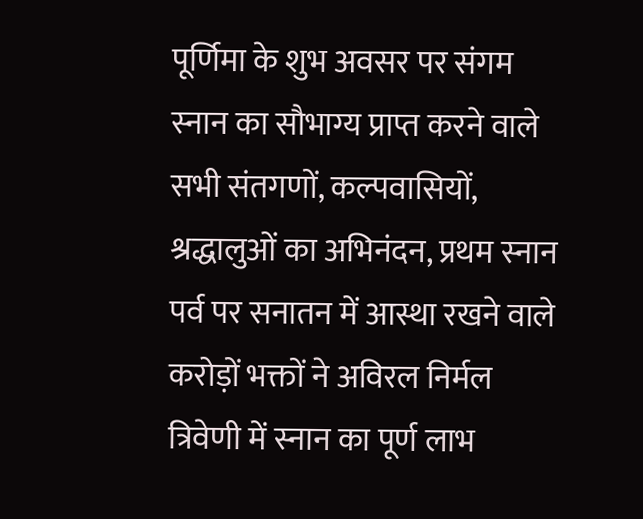पूर्णिमा के शुभ अवसर पर संगम स्नान का सौभाग्य प्राप्त करने वाले सभी संतगणों, कल्पवासियों, श्रद्धालुओं का अभिनंदन, प्रथम स्नान पर्व पर सनातन में आस्था रखने वाले करोड़ों भक्तों ने अविरल निर्मल त्रिवेणी में स्नान का पूर्ण लाभ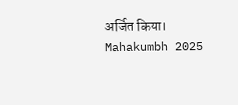अर्जित किया। Mahakumbh 2025